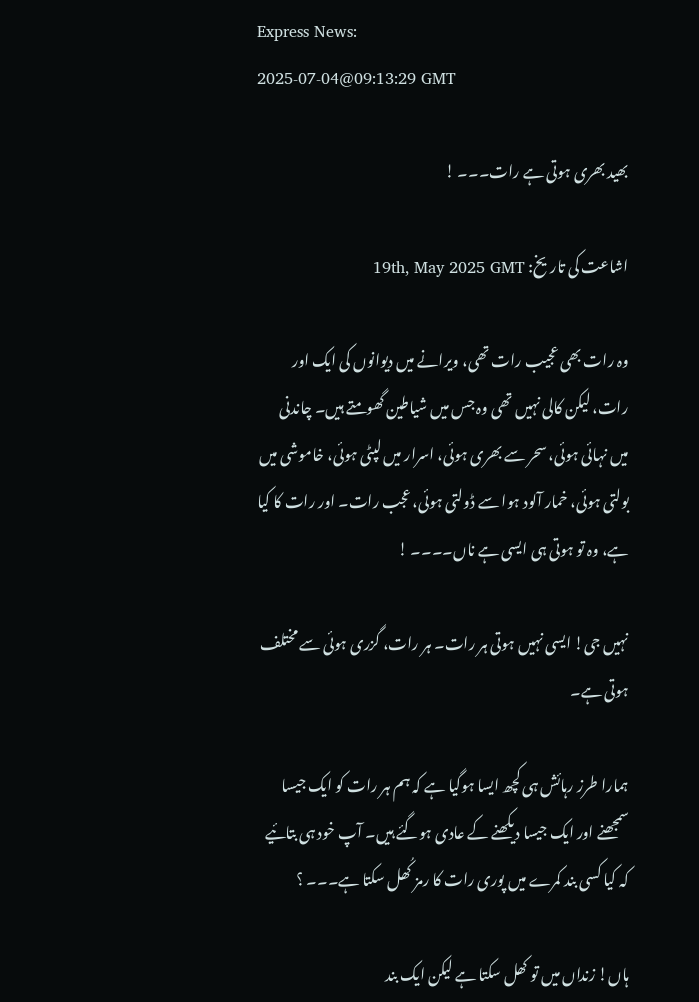Express News:
2025-07-04@09:13:29 GMT

بھید بھری ہوتی ہے رات۔۔۔ !

اشاعت کی تاریخ: 19th, May 2025 GMT

وہ رات بھی عجیب رات تھی، ویرانے میں دیوانوں کی ایک اور رات، لیکن کالی نہیں تھی وہ جس میں شیاطین گھومتے ہیں۔ چاندنی میں نہائی ہوئی، سحر سے بھری ہوئی، اسرار میں لپٹی ہوئی، خاموشی میں بولتی ہوئی، خمار آلود ہوا سے ڈولتی ہوئی، عجب رات۔ اور رات کا کیا ہے، وہ تو ہوتی ہی ایسی ہے ناں۔۔۔۔ !

نہیں جی! ایسی نہیں ہوتی ہر رات۔ ہر رات، گزری ہوئی سے مختلف ہوتی ہے۔

ہمارا طرز رہائش ہی کچھ ایسا ہوگیا ہے کہ ہم ہر رات کو ایک جیسا سمجھنے اور ایک جیسا دیکھنے کے عادی ہوگئے ہیں۔ آپ خود ہی بتائیے کہ کیا کسی بند کمرے میں پوری رات کا رمز کُھل سکتا ہے۔۔۔ ؟

ہاں! زنداں میں تو کھل سکتا ہے لیکن ایک بند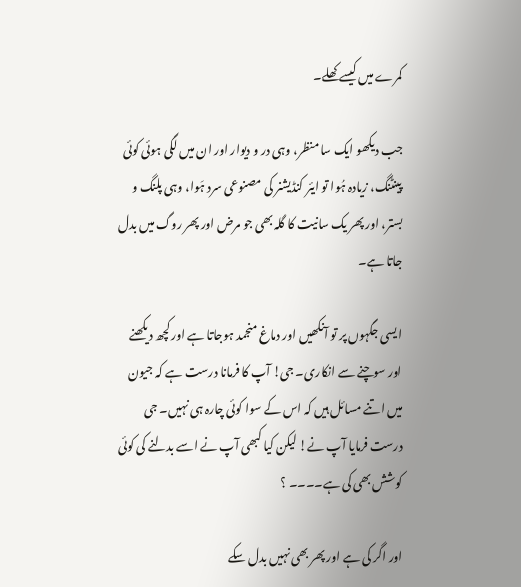کمرے میں کیسے کھلے۔

جب دیکھو ایک سا منظر، وہی در و دیوار اور ان میں لگی ہوئی کوئی پینٹنگ، زیادہ ہُوا تو ایئر کنڈیشنر کی مصنوعی سرد ہَوا، وہی پلنگ و بستر، اور پھر یک سانیت کا گلہ بھی جو مرض اور پھر روگ میں بدل جاتا ہے۔

ایسی جگہوں پر تو آنکھیں اور دماغ منجمد ہوجاتا ہے اور کچھ دیکھنے اور سوچنے سے انکاری۔ جی! آپ کا فرمانا درست ہے کہ جیون میں اتنے مسائل ہیں کہ اس کے سوا کوئی چارہ ہی نہیں۔ جی درست فرمایا آپ نے! لیکن کیا کبھی آپ نے اسے بدلنے کی کوئی کوشش بھی کی ہے۔۔۔۔ ؟

اور اگر کی ہے اور پھر بھی نہیں بدل سکے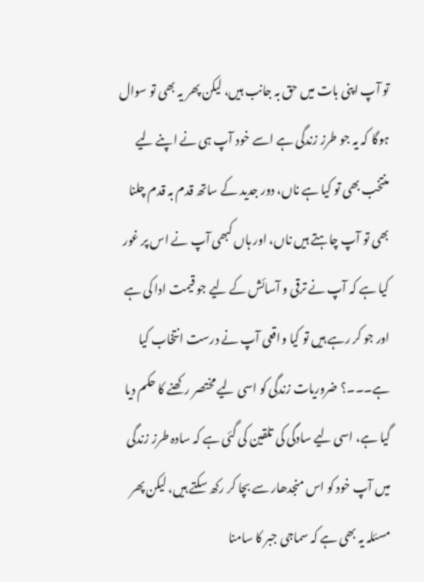تو آپ اپنی بات میں حق بہ جانب ہیں، لیکن پھر یہ بھی تو سوال ہوگا کہ یہ جو طرز زندگی ہے اسے خود آپ ہی نے اپنے لیے منتخب بھی تو کیا ہے ناں، دور جدید کے ساتھ قدم بہ قدم چلنا بھی تو آپ چاہتے ہیں ناں، اور ہاں کبھی آپ نے اس پر غور کیا ہے کہ آپ نے ترقی و آسائش کے لیے جو قیمت ادا کی ہے اور جو کر رہے ہیں تو کیا واقعی آپ نے درست انتخاب کیا ہے۔۔۔؟ ضروریات زندگی کو اسی لیے مختصر رکھنے کا حکم دیا گیا ہے، اسی لیے سادگی کی تلقین کی گئی ہے کہ سادہ طرز زندگی میں آپ خود کو اس منجدھار سے بچا کر رکھ سکتے ہیں، لیکن پھر مسئلہ یہ بھی ہے کہ سماجی جبر کا سامنا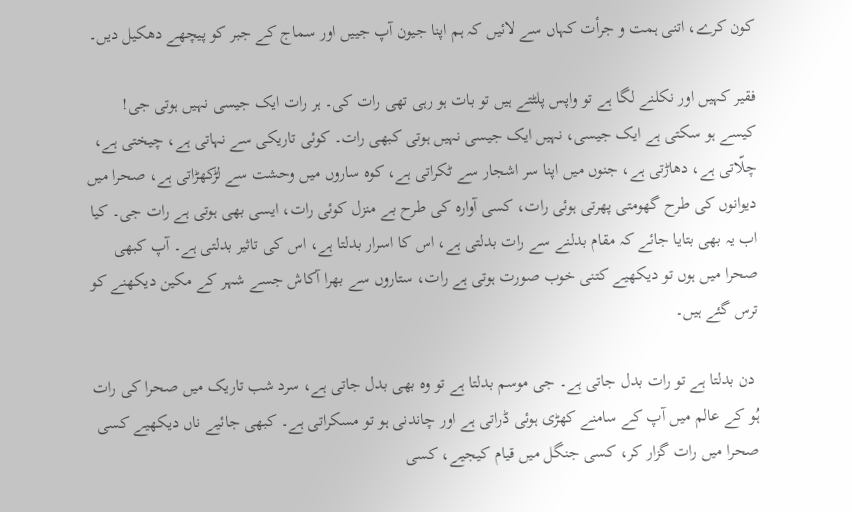کون کرے، اتنی ہمت و جرأت کہاں سے لائیں کہ ہم اپنا جیون آپ جییں اور سماج کے جبر کو پیچھے دھکیل دیں۔

فقیر کہیں اور نکلنے لگا ہے تو واپس پلٹتے ہیں تو بات ہو رہی تھی رات کی۔ ہر رات ایک جیسی نہیں ہوتی جی! کیسے ہو سکتی ہے ایک جیسی، نہیں ایک جیسی نہیں ہوتی کبھی رات۔ کوئی تاریکی سے نہاتی ہے، چیختی ہے، چلّاتی ہے، دھاڑتی ہے، جنوں میں اپنا سر اشجار سے ٹکراتی ہے، کوہ ساروں میں وحشت سے لڑکھڑاتی ہے، صحرا میں دیوانوں کی طرح گھومتی پھرتی ہوئی رات، کسی آوارہ کی طرح بے منزل کوئی رات، ایسی بھی ہوتی ہے رات جی۔ کیا اب یہ بھی بتایا جائے کہ مقام بدلنے سے رات بدلتی ہے، اس کا اسرار بدلتا ہے، اس کی تاثیر بدلتی ہے۔ آپ کبھی صحرا میں ہوں تو دیکھیے کتنی خوب صورت ہوتی ہے رات، ستاروں سے بھرا آکاش جسے شہر کے مکین دیکھنے کو ترس گئے ہیں۔

 دن بدلتا ہے تو رات بدل جاتی ہے۔ جی موسم بدلتا ہے تو وہ بھی بدل جاتی ہے، سرد شب تاریک میں صحرا کی رات ہُو کے عالم میں آپ کے سامنے کھڑی ہوئی ڈراتی ہے اور چاندنی ہو تو مسکراتی ہے۔ کبھی جائیے ناں دیکھیے کسی صحرا میں رات گزار کر، کسی جنگل میں قیام کیجیے، کسی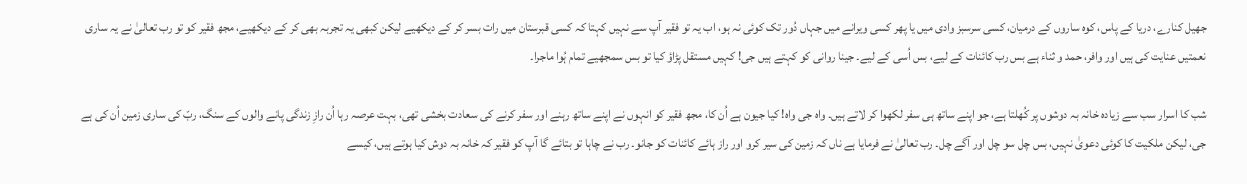جھیل کنارے، دریا کے پاس، کوہ ساروں کے درمیان، کسی سرسبز وادی میں یا پھر کسی ویرانے میں جہاں دُور تک کوئی نہ ہو، اب یہ تو فقیر آپ سے نہیں کہتا کہ کسی قبرستان میں رات بسر کر کے دیکھیے لیکن کبھی یہ تجربہ بھی کر کے دیکھیے، مجھ فقیر کو تو رب تعالیٰ نے یہ ساری نعمتیں عنایت کی ہیں اور وافر، حمد و ثناء ہے بس رب کائنات کے لیے، بس اُسی کے لیے۔ جینا روانی کو کہتے ہیں جی! کہیں مستقل پڑاؤ کیا تو بس سمجھیے تمام ہُوا ماجرا۔

شب کا اسرار سب سے زیادہ خانہ بہ دوشوں پر کُھلتا ہے، جو اپنے ساتھ ہی سفر لکھوا کر لاتے ہیں۔ واہ جی واہ! کیا جیون ہے اُن کا، مجھ فقیر کو انہوں نے اپنے ساتھ رہنے اور سفر کرنے کی سعادت بخشی تھی، بہت عرصہ رہا اُن رازِ زندگی پانے والوں کے سنگ، ربّ کی ساری زمین اُن کی ہے جی، لیکن ملکیت کا کوئی دعویٰ نہیں، بس چل سو چل اور آگے چل۔ رب تعالیٰ نے فرمایا ہے ناں کہ زمین کی سیر کرو اور راز ہائے کائنات کو جانو۔ رب نے چاہا تو بتائے گا آپ کو فقیر کہ خانہ بہ دوش کیا ہوتے ہیں، کیسے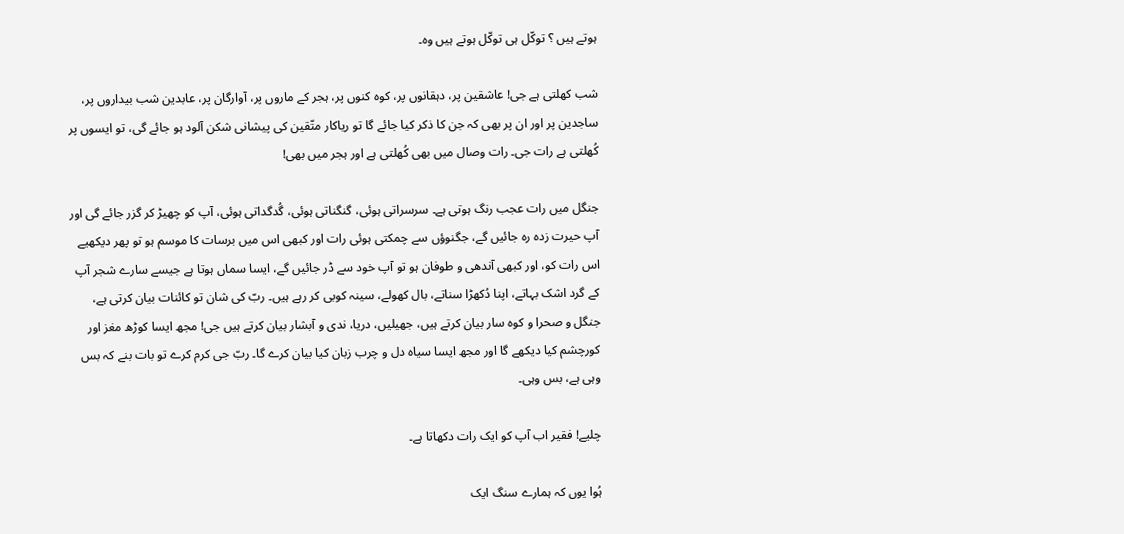ہوتے ہیں ؟ توکّل ہی توکّل ہوتے ہیں وہ۔

شب کھلتی ہے جی! عاشقین پر، دہقانوں پر، کوہ کنوں پر، ہجر کے ماروں پر، آوارگان پر، عابدین شب بیداروں پر، ساجدین پر اور ان پر بھی کہ جن کا ذکر کیا جائے گا تو ریاکار متّقین کی پیشانی شکن آلود ہو جائے گی، تو ایسوں پر کُھلتی ہے رات جی۔ رات وصال میں بھی کُھلتی ہے اور ہجر میں بھی!

جنگل میں رات عجب رنگ ہوتی ہے۔ سرسراتی ہوئی، گنگناتی ہوئی، گُدگداتی ہوئی، آپ کو چھیڑ کر گزر جائے گی اور آپ حیرت زدہ رہ جائیں گے، جگنوؤں سے چمکتی ہوئی رات اور کبھی اس میں برسات کا موسم ہو تو پھر دیکھیے اس رات کو، اور کبھی آندھی و طوفان ہو تو آپ خود سے ڈر جائیں گے، ایسا سماں ہوتا ہے جیسے سارے شجر آپ کے گرد اشک بہاتے، اپنا دُکھڑا سناتے، بال کھولے، سینہ کوبی کر رہے ہیں۔ ربّ کی شان تو کائنات بیان کرتی ہے، جنگل و صحرا و کوہ سار بیان کرتے ہیں، جھیلیں، دریا، ندی و آبشار بیان کرتے ہیں جی! مجھ ایسا کوڑھ مغز اور کورچشم کیا دیکھے گا اور مجھ ایسا سیاہ دل و چرب زبان کیا بیان کرے گا۔ ربّ جی کرم کرے تو بات بنے کہ بس وہی ہے، بس وہی۔

چلیے! فقیر اب آپ کو ایک رات دکھاتا ہے۔

ہُوا یوں کہ ہمارے سنگ ایک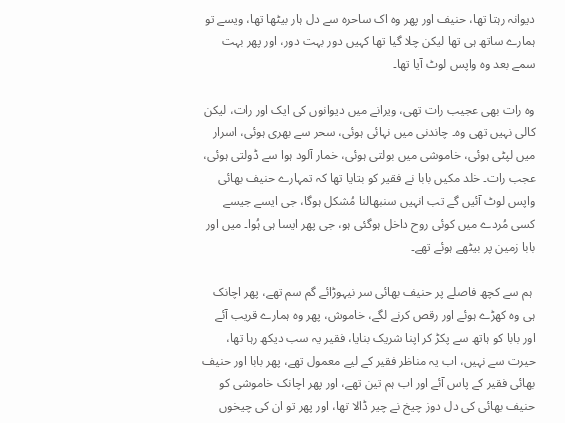دیوانہ رہتا تھا، حنیف اور پھر وہ اک ساحرہ سے دل ہار بیٹھا تھا، ویسے تو ہمارے ساتھ ہی تھا لیکن چلا گیا تھا کہیں دور بہت دور، اور پھر بہت سمے بعد وہ واپس لوٹ آیا تھا۔

وہ رات بھی عجیب رات تھی، ویرانے میں دیوانوں کی ایک اور رات، لیکن کالی نہیں تھی وہ۔ چاندنی میں نہائی ہوئی، سحر سے بھری ہوئی، اسرار میں لپٹی ہوئی، خاموشی میں بولتی ہوئی، خمار آلود ہوا سے ڈولتی ہوئی، عجب رات۔ خلد مکیں بابا نے فقیر کو بتایا تھا کہ تمہارے حنیف بھائی واپس لوٹ آئیں گے تب انہیں سنبھالنا مُشکل ہوگا، جی ایسے جیسے کسی مُردے میں کوئی روح داخل ہوگئی ہو، جی پھر ایسا ہی ہُوا۔ میں اور بابا زمین پر بیٹھے ہوئے تھے۔

 ہم سے کچھ فاصلے پر حنیف بھائی سر نیہوڑائے گم سم تھے، پھر اچانک ہی وہ کھڑے ہوئے اور رقص کرنے لگے، خاموش، پھر وہ ہمارے قریب آئے اور بابا کو ہاتھ سے پکڑ کر اپنا شریک بنایا، فقیر یہ سب دیکھ رہا تھا، حیرت سے نہیں، اب یہ مناظر فقیر کے لیے معمول تھے، پھر بابا اور حنیف بھائی فقیر کے پاس آئے اور اب ہم تین تھے، اور پھر اچانک خاموشی کو حنیف بھائی کی دل دوز چیخ نے چیر ڈالا تھا، اور پھر تو ان کی چیخوں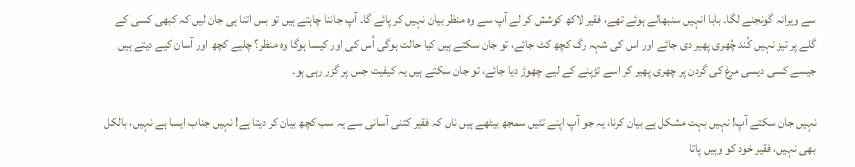سے ویرانہ گونجنے لگا۔ بابا انہیں سنبھالے ہوئے تھے، فقیر لاکھ کوشش کر لے آپ سے وہ منظر بیان نہیں کر پائے گا۔ آپ جاننا چاہتے ہیں تو بس اتنا ہی جان لیں کہ کبھی کسی کے گلے پر تیز نہیں کُند چُھری پھیر دی جائے اور اس کی شہہ رگ کچھ کٹ جائے، تو جان سکتے ہیں کیا حالت ہوگی اُس کی اور کیسا ہوگا وہ منظر؟ چلیے کچھ اور آسان کیے دیتے ہیں جیسے کسی دیسی مرغ کی گردن پر چھری پھیر کر اسے تڑپنے کے لیے چھوڑ دیا جائے، تو جان سکتے ہیں یہ کیفیت جس پر گزر رہی ہو۔

نہیں جان سکتے آپ! نہیں بہت مشکل ہے بیان کرنا، یہ جو آپ اپنے تئیں سمجھ بیٹھے ہیں ناں کہ فقیر کتنی آسانی سے یہ سب کچھ بیان کر دیتا ہے! نہیں جناب ایسا ہے نہیں، بالکل بھی نہیں، فقیر خود کو وہیں پاتا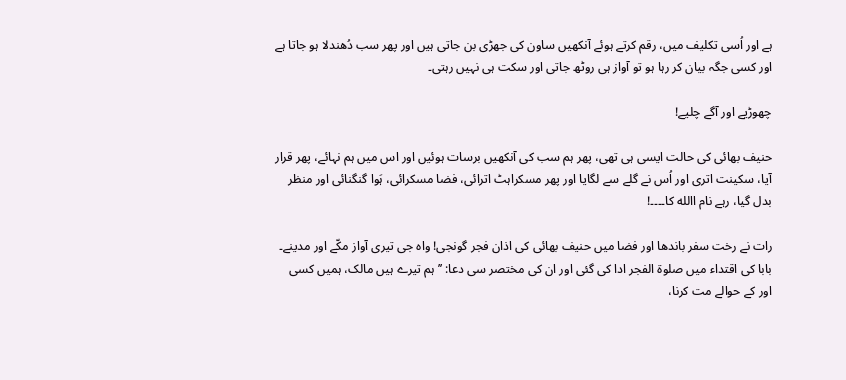ہے اور اُسی تکلیف میں، رقم کرتے ہوئے آنکھیں ساون کی جھڑی بن جاتی ہیں اور پھر سب دُھندلا ہو جاتا ہے اور کسی جگہ بیان کر رہا ہو تو آواز ہی روٹھ جاتی اور سکت ہی نہیں رہتی۔

چھوڑیے اور آگے چلیے!

حنیف بھائی کی حالت ایسی ہی تھی، پھر ہم سب کی آنکھیں برسات ہوئیں اور اس میں ہم نہائے، پھر قرار آیا، سکینت اتری اور اُس نے گلے سے لگایا اور پھر مسکراہٹ اترائی، فضا مسکرائی، ہَوا گنگنائی اور منظر بدل گیا، رہے نام االله کا۔۔۔۔!

رات نے رخت سفر باندھا اور فضا میں حنیف بھائی کی اذان فجر گونجی! واہ جی تیری آواز مکّے اور مدینے۔ بابا کی اقتداء میں صلوۃ الفجر ادا کی گئی اور ان کی مختصر سی دعا: ’’ہم تیرے ہیں مالک، ہمیں کسی اور کے حوالے مت کرنا،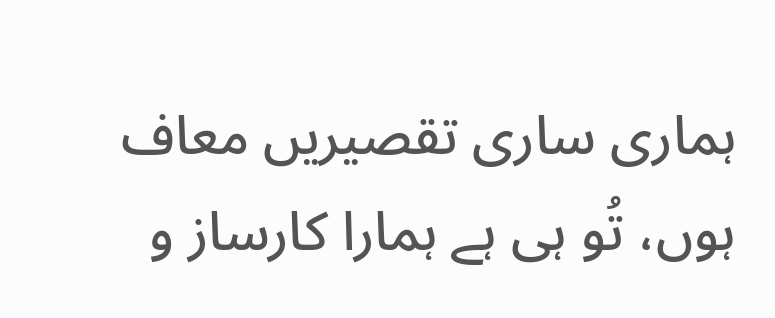ہماری ساری تقصیریں معاف ہوں، تُو ہی ہے ہمارا کارساز و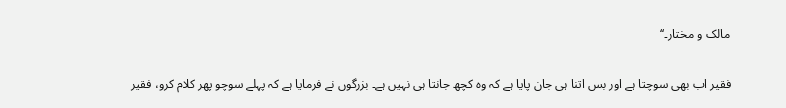مالک و مختار۔‘‘

فقیر اب بھی سوچتا ہے اور بس اتنا ہی جان پایا ہے کہ وہ کچھ جانتا ہی نہیں ہے۔ بزرگوں نے فرمایا ہے کہ پہلے سوچو پھر کلام کرو، فقیر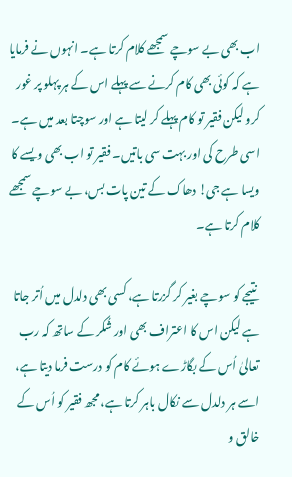اب بھی بے سوچے سمجھے کلام کرتا ہے۔ انہوں نے فرمایا ہے کہ کوئی بھی کام کرنے سے پہلے اس کے ہر پہلو پر غور کرو لیکن فقیر تو کام پہلے کر لیتا ہے اور سوچتا بعد میں ہے۔ اسی طرح کی اور بہت سی باتیں۔ فقیر تو اب بھی ویسے کا ویسا ہے جی! دھاک کے تین پات بس، بے سوچے سمجھے کلام کرتا ہے۔

 نتیجے کو سوچے بغیر کر گزرتا ہے، کسی بھی دلدل میں اُتر جاتا ہے لیکن اس کا اعتراف بھی اور شُکر کے ساتھ کہ رب تعالیٰ اُس کے بگاڑے ہوئے کام کو درست فرما دیتا ہے، اسے ہر دلدل سے نکال باہر کرتا ہے، مجھ فقیر کو اُس کے خالق و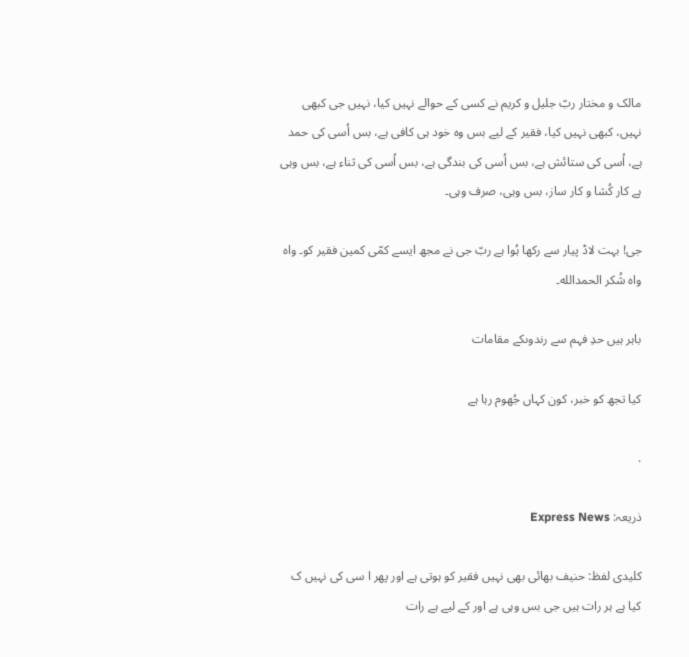مالک و مختار ربّ جلیل و کریم نے کسی کے حوالے نہیں کیا، نہیں جی کبھی نہیں، کبھی نہیں کیا، فقیر کے لیے بس وہ خود ہی کافی ہے، بس اُسی کی حمد ہے، اُسی کی ستائش ہے، بس اُسی کی بندگی ہے، بس اُسی کی ثناء ہے، بس وہی ہے کار کُشا و کار ساز، بس وہی، صرف وہی۔

جی! بہت لاڈ پیار سے رکھا ہُوا ہے ربّ جی نے مجھ ایسے کمّی کمین فقیر کو۔ واہ واہ شُکر الحمدالله۔

باہر ہیں حدِ فہم سے رندوںکے مقامات

کیا تجھ کو خبر، کون کہاں جُھوم رہا ہے

.

ذریعہ: Express News

کلیدی لفظ: حنیف بھائی بھی نہیں فقیر کو ہوتی ہے اور پھر ا سی کی نہیں ک کیا ہے ہر رات ہیں جی بس وہی ہے اور کے لیے ہے رات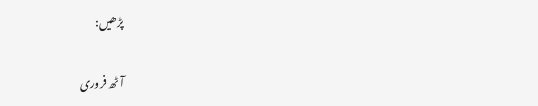پڑھیں:

آٹھ فروری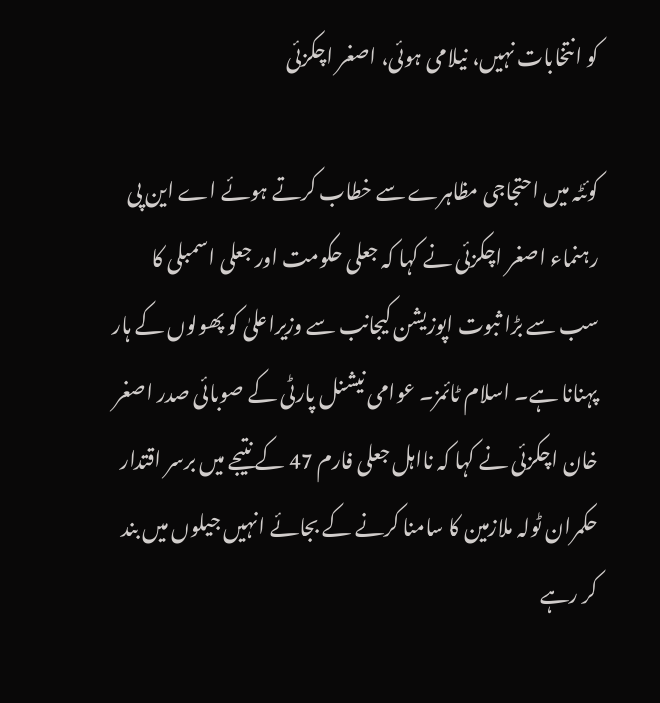کو انتخابات نہیں، نیلامی ہوئی، اصغر اچکزئی

کوئٹہ میں احتجاجی مظاہرے سے خطاب کرتے ہوئے اے این پی رہنماء اصغر اچکزئی نے کہا کہ جعلی حکومت اور جعلی اسمبلی کا سب سے بڑا ثبوت اپوزیشن کیجانب سے وزیراعلیٰ کو پھولوں کے ہار پہنانا ہے۔ اسلام ٹائمز۔ عوامی نیشنل پارٹی کے صوبائی صدر اصغر خان اچکزئی نے کہا کہ نااہل جعلی فارم 47 کے نتیجے میں برسر اقتدار حکمران ٹولہ ملازمین کا سامنا کرنے کے بجائے انہیں جیلوں میں بند کر رہے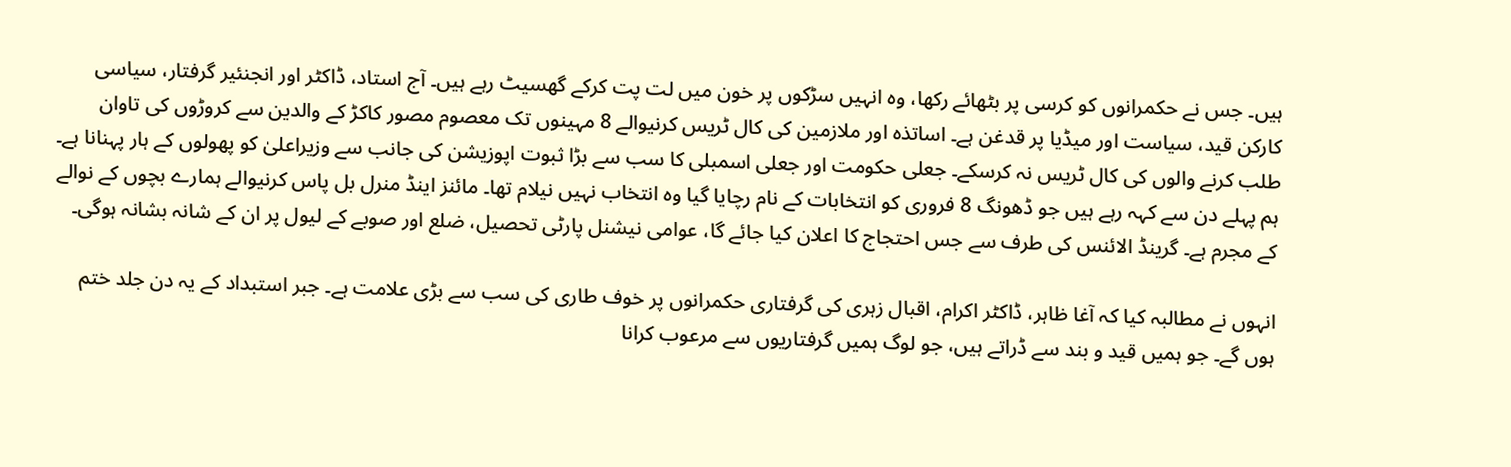ہیں۔ جس نے حکمرانوں کو کرسی پر بٹھائے رکھا، وہ انہیں سڑکوں پر خون میں لت پت کرکے گھسیٹ رہے ہیں۔ آج استاد، ڈاکٹر اور انجنئیر گرفتار، سیاسی کارکن قید، سیاست اور میڈیا پر قدغن ہے۔ اساتذہ اور ملازمین کی کال ٹریس کرنیوالے 8 مہینوں تک معصوم مصور کاکڑ کے والدین سے کروڑوں کی تاوان طلب کرنے والوں کی کال ٹریس نہ کرسکے۔ جعلی حکومت اور جعلی اسمبلی کا سب سے بڑا ثبوت اپوزیشن کی جانب سے وزیراعلیٰ کو پھولوں کے ہار پہنانا ہے۔ ہم پہلے دن سے کہہ رہے ہیں جو ڈھونگ 8 فروری کو انتخابات کے نام رچایا گیا وہ انتخاب نہیں نیلام تھا۔ مائنز اینڈ منرل بل پاس کرنیوالے ہمارے بچوں کے نوالے کے مجرم ہے۔ گرینڈ الائنس کی طرف سے جس احتجاج کا اعلان کیا جائے گا، عوامی نیشنل پارٹی تحصیل، ضلع اور صوبے کے لیول پر ان کے شانہ بشانہ ہوگی۔

انہوں نے مطالبہ کیا کہ آغا ظاہر، ڈاکٹر اکرام، اقبال زہری کی گرفتاری حکمرانوں پر خوف طاری کی سب سے بڑی علامت ہے۔ جبر استبداد کے یہ دن جلد ختم ہوں گے۔ جو ہمیں قید و بند سے ڈراتے ہیں، جو لوگ ہمیں گرفتاریوں سے مرعوب کرانا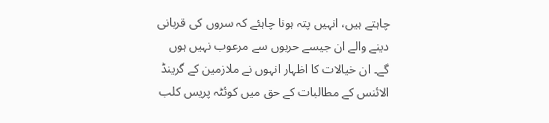چاہتے ہیں، انہیں پتہ ہونا چاہئے کہ سروں کی قربانی دینے والے ان جیسے حربوں سے مرعوب نہیں ہوں گے۔ ان خیالات کا اظہار انہوں نے ملازمین کے گرینڈ الائنس کے مطالبات کے حق میں کوئٹہ پریس کلب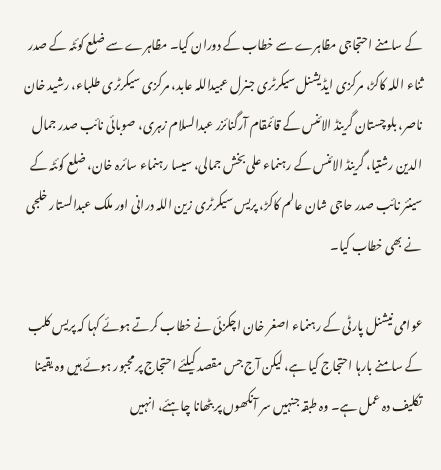کے سامنے احتجاجی مظاہرے سے خطاب کے دوران کیا۔ مظاہرے سے ضلع کوئٹہ کے صدر ثناء اللہ کاکڑ، مرکزی ایڈیشنل سیکرٹری جنرل عبیداللہ عابد، مرکزی سیکرٹری طلباء، رشید خان ناصر، بلوچستان گرینڈ الائنس کے قائمقام آرگنائزر عبدالسلام زہری، صوبائی نائب صدر جمال الدین رشتیا، گرینڈ الائنس کے رہنماء علی بخش جمالی، سیسا رہنماء سائرہ خان، ضلع کوئٹہ کے سینئر نائب صدر حاجی شان عالم کاکڑ، پریس سیکرٹری زین اللہ درانی اور ملک عبدالستار خلجی نے بھی خطاب کیا۔

عوامی نیشنل پارٹی کے رہنماء اصغر خان اچکزئی نے خطاب کرتے ہوئے کہا کہ پریس کلب کے سامنے بارہا احتجاج کیا ہے، لیکن آج جس مقصد کیلئے احتجاج پر مجبور ہوئے ہیں وہ یقینا تکلیف دہ عمل ہے۔ وہ طبقہ جنہیں سر آنکھوں پر بٹھانا چاہئے، انہیں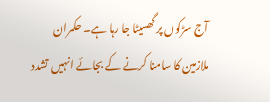آج سڑکوں پر گھسیٹا جا رہا ہے۔ حکمران ملازمین کا سامنا کرنے کے بجائے انہیں تشدد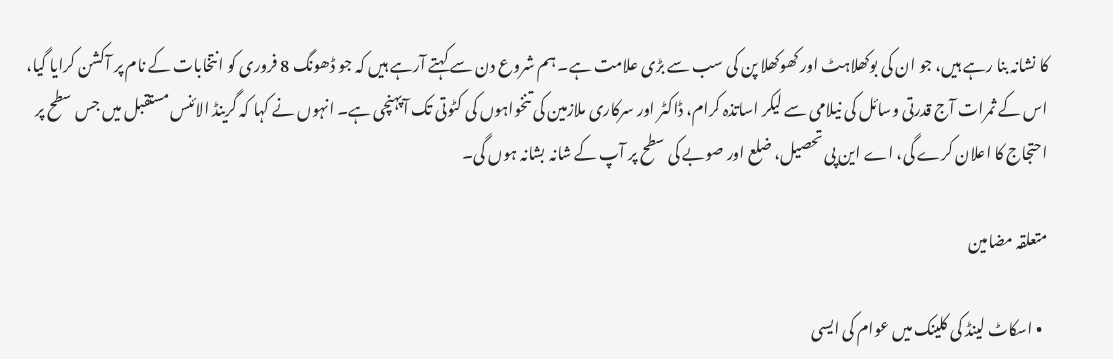کا نشانہ بنا رہے ہیں، جو ان کی بوکھلاہٹ اور کھوکھلا پن کی سب سے بڑی علامت ہے۔ ہم شروع دن سے کہتے آرہے ہیں کہ جو ڈھونگ 8 فروری کو انتخابات کے نام پر آکشن کرایا گیا، اس کے ثمرات آج قدرتی وسائل کی نیلامی سے لیکر اساتذہ کرام، ڈاکٹر اور سرکاری ملازمین کی تنخواہوں کی کٹوتی تک آپہنچی ہے۔ انہوں نے کہا کہ گرینڈ الائنس مستقبل میں جس سطح پر احتجاج کا اعلان کرے گی، اے این پی تحصیل، ضلع اور صوبے کی سطح پر آپ کے شانہ بشانہ ہوں گی۔

متعلقہ مضامین

  • اسکاٹ لینڈ کی کلینک میں عوام کی ایسی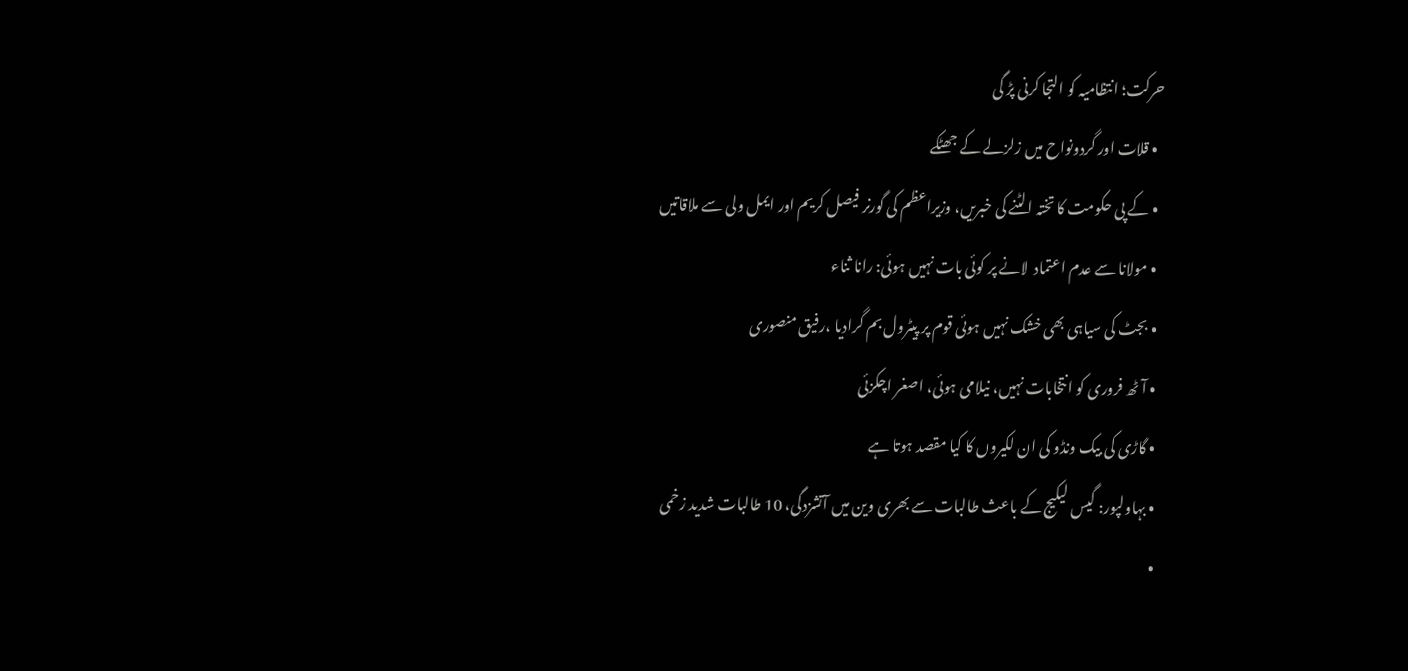حرکت؛ انتظامیہ کو التجا کرنی پڑ گی
  • قلات اور گردونواح میں زلزلے کے جھٹکے
  • کے پی حکومت کا تختہ الٹنے کی خبریں، وزیراعظم کی گورنر فیصل کریم اور ایمل ولی سے ملاقاتیں
  • مولانا سے عدم اعتماد  لانے پر کوئی بات نہیں ہوئی: رانا ثناء
  • بجٹ کی سیاہی بھی خشک نہیں ہوئی قوم پر پیٹرول بم گرادیا ،رفیق منصوری
  • آٹھ فروری کو انتخابات نہیں، نیلامی ہوئی، اصغر اچکزئی
  • گاڑی کی بیک ونڈو کی ان لکیروں کا کیا مقصد ہوتا ہے
  • بہاولپور: گیس لیکیج کے باعث طالبات سے بھری وین میں آتشزدگی، 10 طالبات شدید زخمی
  •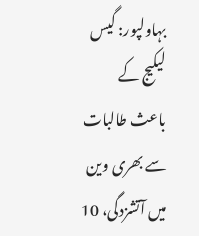بہاولپور: گیس لیکیج کے باعث طالبات سے بھری وین میں آتشزدگی، 10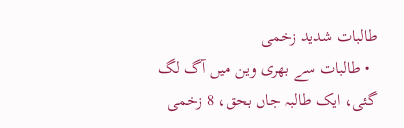طالبات شدید زخمی
  • طالبات سے بھری وین میں آگ لگ گئی، ایک طالبہ جاں بحق، 8 زخمی